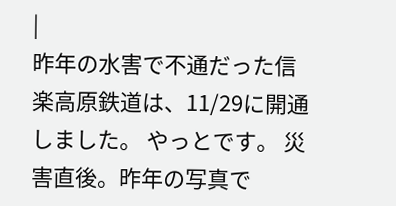|
昨年の水害で不通だった信楽高原鉄道は、11/29に開通しました。 やっとです。 災害直後。昨年の写真で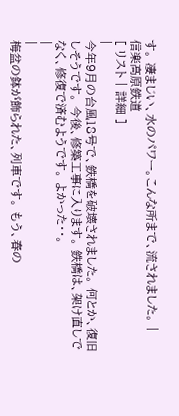す。 凄まじい、水のパワー。こんな所まで、流されました。 |
信楽高原鉄道
[ リスト | 詳細 ]
|
今年9月の台風18号で、鉄橋を破壊されました。 何とか、復旧しそうです。 今後、修築工事に入ります。 鉄橋は、架け直しでなく、修復で済むようです。 よかった・・。
|
|
梅盆の鉢が飾られた、列車です。 もう、春の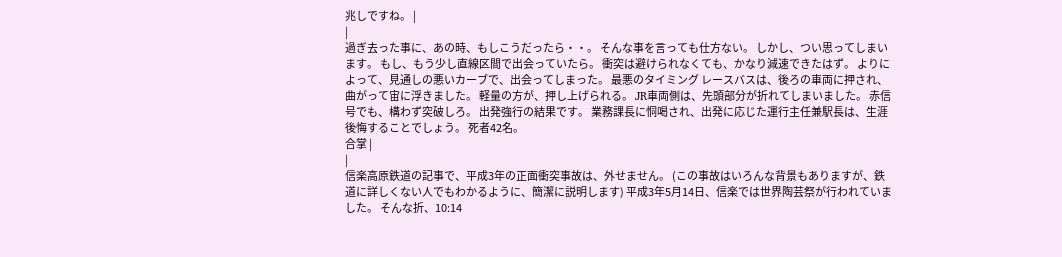兆しですね。 |
|
過ぎ去った事に、あの時、もしこうだったら・・。 そんな事を言っても仕方ない。 しかし、つい思ってしまいます。 もし、もう少し直線区間で出会っていたら。 衝突は避けられなくても、かなり減速できたはず。 よりによって、見通しの悪いカーブで、出会ってしまった。 最悪のタイミング レースバスは、後ろの車両に押され、曲がって宙に浮きました。 軽量の方が、押し上げられる。 JR車両側は、先頭部分が折れてしまいました。 赤信号でも、構わず突破しろ。 出発強行の結果です。 業務課長に恫喝され、出発に応じた運行主任兼駅長は、生涯後悔することでしょう。 死者42名。
合掌 |
|
信楽高原鉄道の記事で、平成3年の正面衝突事故は、外せません。 (この事故はいろんな背景もありますが、鉄道に詳しくない人でもわかるように、簡潔に説明します) 平成3年5月14日、信楽では世界陶芸祭が行われていました。 そんな折、10:14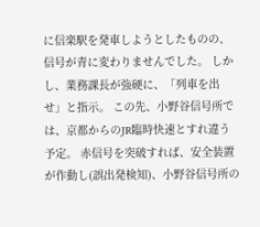に信楽駅を発車しようとしたものの、信号が青に変わりませんでした。 しかし、業務課長が強硬に、「列車を出せ」と指示。 この先、小野谷信号所では、京都からのJR臨時快速とすれ違う予定。 赤信号を突破すれば、安全装置が作動し(誤出発検知)、小野谷信号所の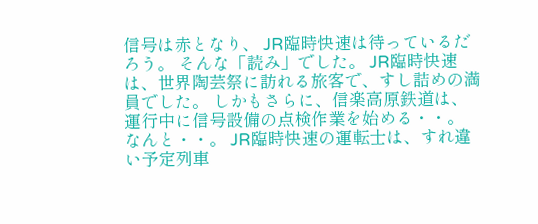信号は赤となり、 JR臨時快速は待っているだろう。 そんな「読み」でした。 JR臨時快速は、世界陶芸祭に訪れる旅客で、すし詰めの満員でした。 しかもさらに、信楽高原鉄道は、運行中に信号設備の点検作業を始める・・。 なんと・・。 JR臨時快速の運転士は、すれ違い予定列車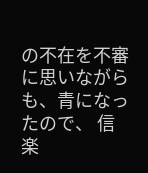の不在を不審に思いながらも、青になったので、 信楽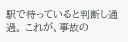駅で待っていると判断し通過。 これが、事故の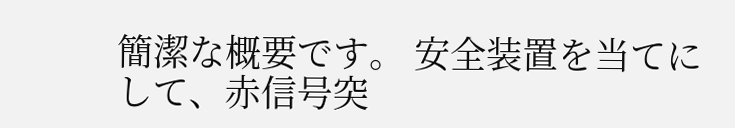簡潔な概要です。 安全装置を当てにして、赤信号突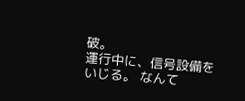破。
運行中に、信号設備をいじる。 なんて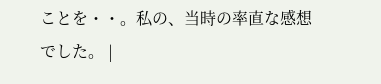ことを・・。私の、当時の率直な感想でした。 |